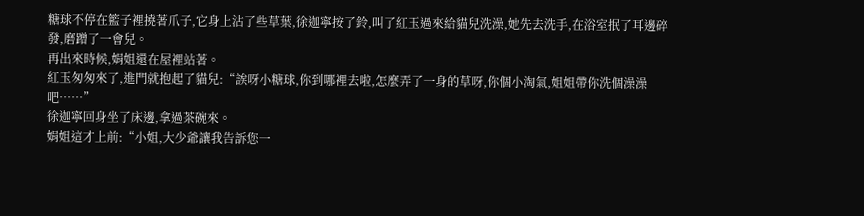糖球不停在籃子裡撓著爪子,它身上沾了些草葉,徐迦寧按了鈴,叫了紅玉過來給貓兒洗澡,她先去洗手,在浴室抿了耳邊碎發,磨蹭了一會兒。
再出來時候,娟姐還在屋裡站著。
紅玉匆匆來了,進門就抱起了貓兒:“誒呀小糖球,你到哪裡去啦,怎麼弄了一身的草呀,你個小淘氣,姐姐帶你洗個澡澡吧……”
徐迦寧回身坐了床邊,拿過茶碗來。
娟姐這才上前:“小姐,大少爺讓我告訴您一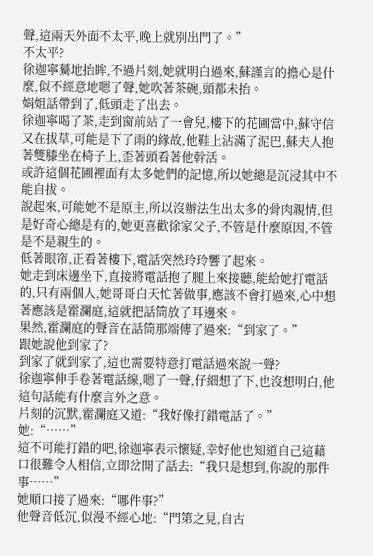聲,這兩天外面不太平,晚上就別出門了。”
不太平?
徐迦寧驀地抬眸,不過片刻,她就明白過來,蘇謹言的擔心是什麼,似不經意地嗯了聲,她吹著茶碗,頭都未抬。
娟姐話帶到了,低頭走了出去。
徐迦寧喝了茶,走到窗前站了一會兒,樓下的花圃當中,蘇守信又在拔草,可能是下了雨的緣故,他鞋上沾滿了泥巴,蘇夫人抱著雙膝坐在椅子上,歪著頭看著他幹活。
或許這個花圃裡面有太多她們的記憶,所以她總是沉浸其中不能自拔。
說起來,可能她不是原主,所以沒辦法生出太多的骨肉親情,但是好奇心總是有的,她更喜歡徐家父子,不管是什麼原因,不管是不是親生的。
低著眼帘,正看著樓下,電話突然玲玲響了起來。
她走到床邊坐下,直接將電話抱了腿上來接聽,能給她打電話的,只有兩個人,她哥哥白天忙著做事,應該不會打過來,心中想著應該是霍瀾庭,這就把話筒放了耳邊來。
果然,霍瀾庭的聲音在話筒那端傳了過來:“到家了。”
跟她說他到家了?
到家了就到家了,這也需要特意打電話過來說一聲?
徐迦寧伸手卷著電話線,嗯了一聲,仔細想了下,也沒想明白,他這句話能有什麼言外之意。
片刻的沉默,霍瀾庭又道:“我好像打錯電話了。”
她:“……”
這不可能打錯的吧,徐迦寧表示懷疑,幸好他也知道自己這藉口很難令人相信,立即岔開了話去:“我只是想到,你說的那件事……”
她順口接了過來:“哪件事?”
他聲音低沉,似漫不經心地:“門第之見,自古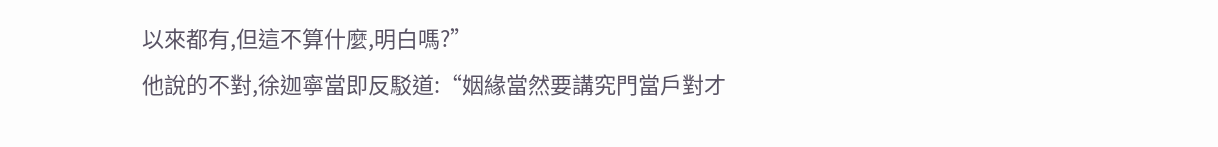以來都有,但這不算什麼,明白嗎?”
他說的不對,徐迦寧當即反駁道:“姻緣當然要講究門當戶對才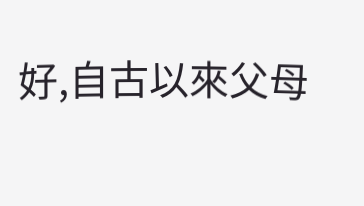好,自古以來父母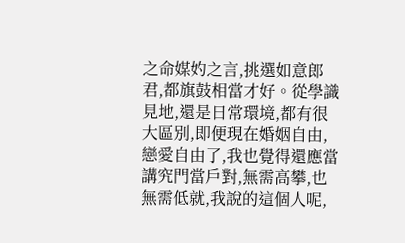之命媒妁之言,挑選如意郎君,都旗鼓相當才好。從學識見地,還是日常環境,都有很大區別,即便現在婚姻自由,戀愛自由了,我也覺得還應當講究門當戶對,無需高攀,也無需低就,我說的這個人呢,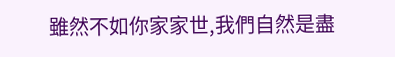雖然不如你家家世,我們自然是盡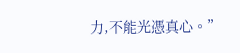力,不能光憑真心。”